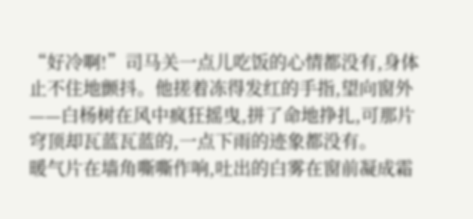“好冷啊!”司马关一点儿吃饭的心情都没有,身体止不住地颤抖。他搓着冻得发红的手指,望向窗外——白杨树在风中疯狂摇曳,拼了命地挣扎,可那片穹顶却瓦蓝瓦蓝的,一点下雨的迹象都没有。
暖气片在墙角嘶嘶作响,吐出的白雾在窗前凝成霜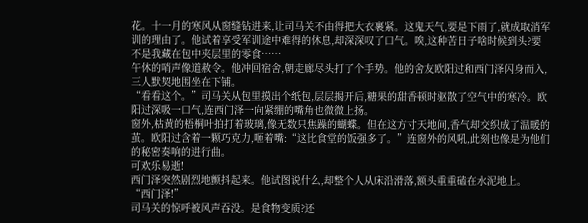花。十一月的寒风从窗缝钻进来,让司马关不由得把大衣裹紧。这鬼天气,要是下雨了,就成取消军训的理由了。他试着享受军训途中难得的休息,却深深叹了口气。唉,这种苦日子啥时候到头?要不是我藏在包中夹层里的零食……
午休的哨声像道赦令。他冲回宿舍,朝走廊尽头打了个手势。他的舍友欧阳过和西门泽闪身而入,三人默契地围坐在下铺。
“看看这个。”司马关从包里摸出个纸包,层层揭开后,糖果的甜香顿时驱散了空气中的寒冷。欧阳过深吸一口气,连西门泽一向紧绷的嘴角也微微上扬。
窗外,枯黄的梧桐叶拍打着玻璃,像无数只焦躁的蝴蝶。但在这方寸天地间,香气却交织成了温暖的茧。欧阳过含着一颗巧克力,咂着嘴:“这比食堂的饭强多了。”连窗外的风吼,此刻也像是为他们的秘密奏响的进行曲。
可欢乐易逝!
西门泽突然剧烈地颤抖起来。他试图说什么,却整个人从床沿滑落,额头重重磕在水泥地上。
“西门泽!”
司马关的惊呼被风声吞没。是食物变质?还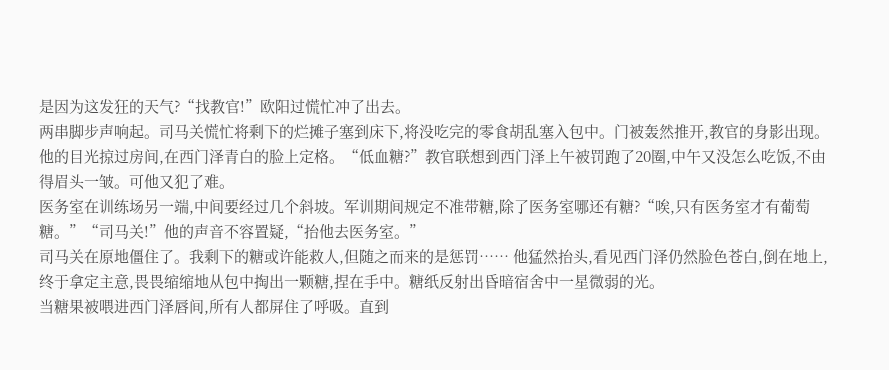是因为这发狂的天气?“找教官!”欧阳过慌忙冲了出去。
两串脚步声响起。司马关慌忙将剩下的烂摊子塞到床下,将没吃完的零食胡乱塞入包中。门被轰然推开,教官的身影出现。他的目光掠过房间,在西门泽青白的脸上定格。“低血糖?”教官联想到西门泽上午被罚跑了20圈,中午又没怎么吃饭,不由得眉头一皱。可他又犯了难。
医务室在训练场另一端,中间要经过几个斜坡。军训期间规定不准带糖,除了医务室哪还有糖?“唉,只有医务室才有葡萄糖。”“司马关!”他的声音不容置疑,“抬他去医务室。”
司马关在原地僵住了。我剩下的糖或许能救人,但随之而来的是惩罚…… 他猛然抬头,看见西门泽仍然脸色苍白,倒在地上,终于拿定主意,畏畏缩缩地从包中掏出一颗糖,捏在手中。糖纸反射出昏暗宿舍中一星微弱的光。
当糖果被喂进西门泽唇间,所有人都屏住了呼吸。直到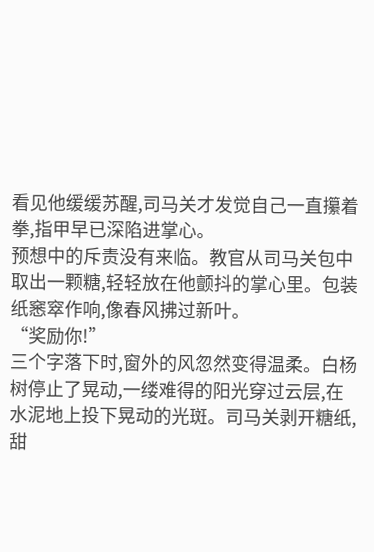看见他缓缓苏醒,司马关才发觉自己一直攥着拳,指甲早已深陷进掌心。
预想中的斥责没有来临。教官从司马关包中取出一颗糖,轻轻放在他颤抖的掌心里。包装纸窸窣作响,像春风拂过新叶。
“奖励你!”
三个字落下时,窗外的风忽然变得温柔。白杨树停止了晃动,一缕难得的阳光穿过云层,在水泥地上投下晃动的光斑。司马关剥开糖纸,甜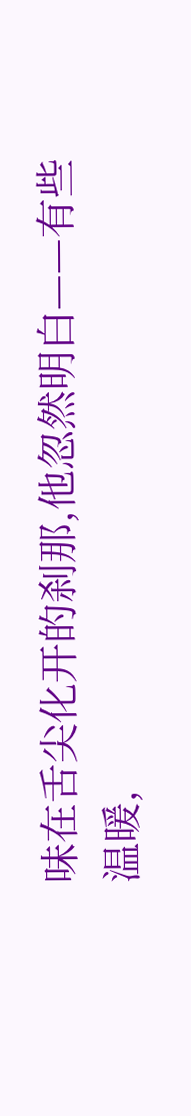味在舌尖化开的刹那,他忽然明白——有些温暖,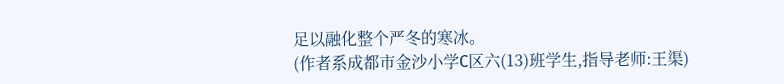足以融化整个严冬的寒冰。
(作者系成都市金沙小学C区六(13)班学生,指导老师:王渠)